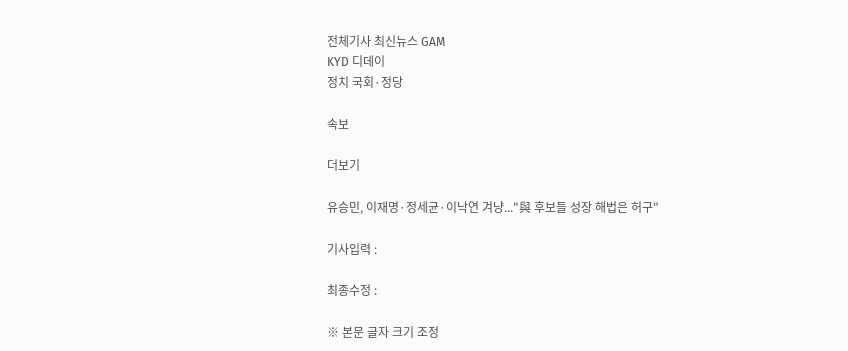전체기사 최신뉴스 GAM
KYD 디데이
정치 국회·정당

속보

더보기

유승민, 이재명·정세균·이낙연 겨냥..."與 후보들 성장 해법은 허구"

기사입력 :

최종수정 :

※ 본문 글자 크기 조정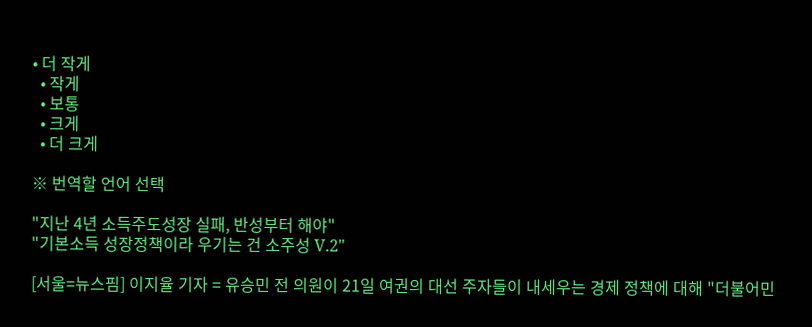• 더 작게
  • 작게
  • 보통
  • 크게
  • 더 크게

※ 번역할 언어 선택

"지난 4년 소득주도성장 실패, 반성부터 해야"
"기본소득 성장정책이라 우기는 건 소주성 V.2"

[서울=뉴스핌] 이지율 기자 = 유승민 전 의원이 21일 여권의 대선 주자들이 내세우는 경제 정책에 대해 "더불어민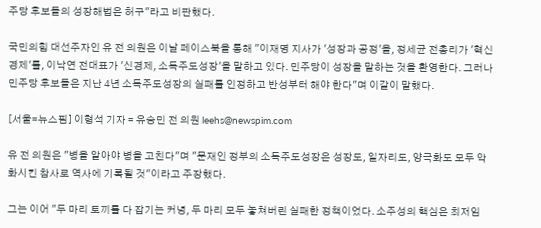주당 후보들의 성장해법은 허구"라고 비판했다.

국민의힘 대선주자인 유 전 의원은 이날 페이스북을 통해 "이재명 지사가 '성장과 공정'을, 정세균 전총리가 '혁신경제'를, 이낙연 전대표가 '신경제, 소득주도성장'을 말하고 있다. 민주당이 성장을 말하는 것을 환영한다. 그러나 민주당 후보들은 지난 4년 소득주도성장의 실패를 인정하고 반성부터 해야 한다"며 이같이 말했다.

[서울=뉴스핌] 이형석 기자 = 유승민 전 의원 leehs@newspim.com

유 전 의원은 "병을 알아야 병을 고친다"며 "문재인 정부의 소득주도성장은 성장도, 일자리도, 양극화도 모두 악화시킨 참사로 역사에 기록될 것"이라고 주장했다.

그는 이어 "두 마리 토끼를 다 잡기는 커녕, 두 마리 모두 놓쳐버린 실패한 정책이었다. 소주성의 핵심은 최저임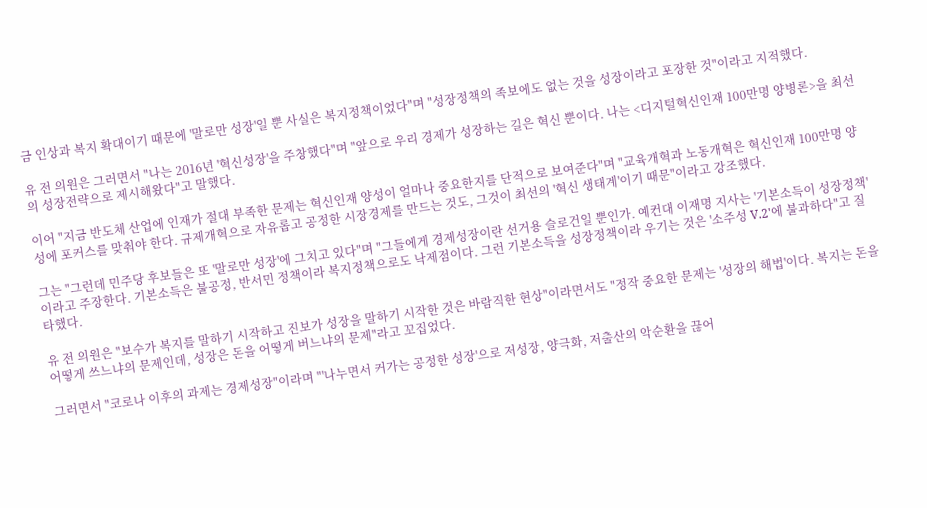금 인상과 복지 확대이기 때문에 '말로만 성장'일 뿐 사실은 복지정책이었다"며 "성장정책의 족보에도 없는 것을 성장이라고 포장한 것"이라고 지적했다.

유 전 의원은 그러면서 "나는 2016년 '혁신성장'을 주창했다"며 "앞으로 우리 경제가 성장하는 길은 혁신 뿐이다. 나는 <디지털혁신인재 100만명 양병론>을 최선의 성장전략으로 제시해왔다"고 말했다.

이어 "지금 반도체 산업에 인재가 절대 부족한 문제는 혁신인재 양성이 얼마나 중요한지를 단적으로 보여준다"며 "교육개혁과 노동개혁은 혁신인재 100만명 양성에 포커스를 맞춰야 한다. 규제개혁으로 자유롭고 공정한 시장경제를 만드는 것도, 그것이 최선의 '혁신 생태계'이기 때문"이라고 강조했다.

그는 "그런데 민주당 후보들은 또 '말로만 성장'에 그치고 있다"며 "그들에게 경제성장이란 선거용 슬로건일 뿐인가. 예컨대 이재명 지사는 '기본소득이 성장정책'이라고 주장한다. 기본소득은 불공정, 반서민 정책이라 복지정책으로도 낙제점이다. 그런 기본소득을 성장정책이라 우기는 것은 '소주성 V.2'에 불과하다"고 질타했다.

유 전 의원은 "보수가 복지를 말하기 시작하고 진보가 성장을 말하기 시작한 것은 바람직한 현상"이라면서도 "정작 중요한 문제는 '성장의 해법'이다. 복지는 돈을 어떻게 쓰느냐의 문제인데, 성장은 돈을 어떻게 버느냐의 문제"라고 꼬집었다.

그러면서 "코로나 이후의 과제는 경제성장"이라며 "'나누면서 커가는 공정한 성장'으로 저성장, 양극화, 저출산의 악순환을 끊어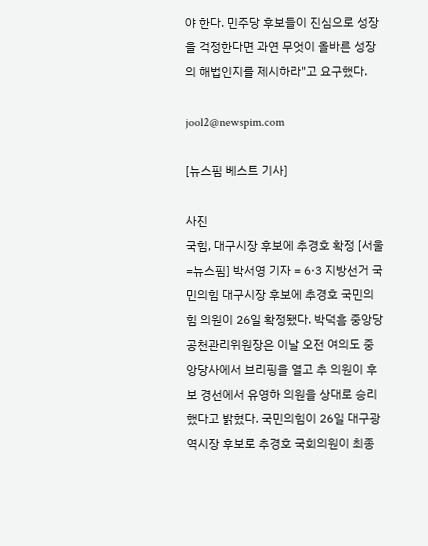야 한다. 민주당 후보들이 진심으로 성장을 걱정한다면 과연 무엇이 올바른 성장의 해법인지를 제시하라"고 요구했다.

jool2@newspim.com

[뉴스핌 베스트 기사]

사진
국힘, 대구시장 후보에 추경호 확정 [서울=뉴스핌] 박서영 기자 = 6·3 지방선거 국민의힘 대구시장 후보에 추경호 국민의힘 의원이 26일 확정됐다. 박덕흠 중앙당 공천관리위원장은 이날 오전 여의도 중앙당사에서 브리핑을 열고 추 의원이 후보 경선에서 유영하 의원을 상대로 승리했다고 밝혔다. 국민의힘이 26일 대구광역시장 후보로 추경호 국회의원이 최종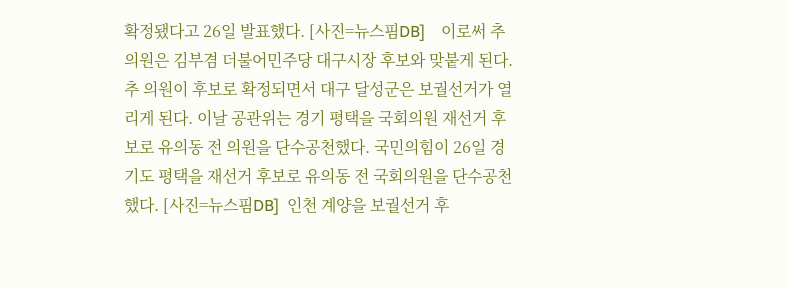확정됐다고 26일 발표했다. [사진=뉴스핌DB]    이로써 추 의원은 김부겸 더불어민주당 대구시장 후보와 맞붙게 된다. 추 의원이 후보로 확정되면서 대구 달성군은 보궐선거가 열리게 된다. 이날 공관위는 경기 평택을 국회의원 재선거 후보로 유의동 전 의원을 단수공천했다. 국민의힘이 26일 경기도 평택을 재선거 후보로 유의동 전 국회의원을 단수공천했다. [사진=뉴스핌DB]  인천 계양을 보궐선거 후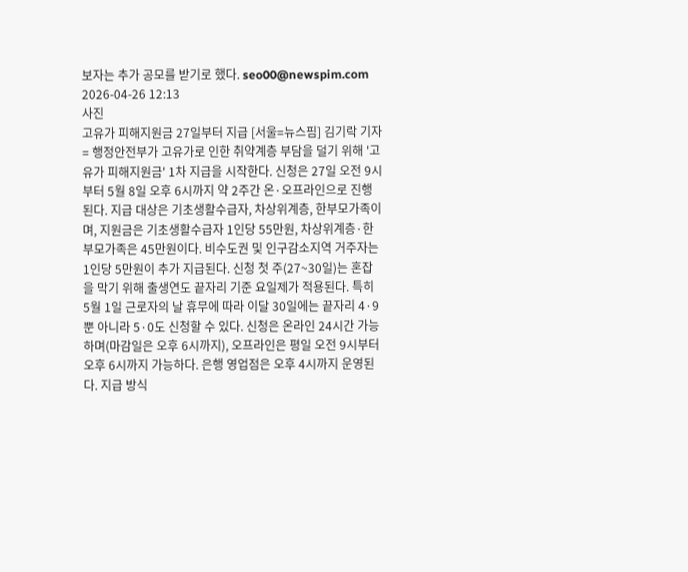보자는 추가 공모를 받기로 했다. seo00@newspim.com 2026-04-26 12:13
사진
고유가 피해지원금 27일부터 지급 [서울=뉴스핌] 김기락 기자 = 행정안전부가 고유가로 인한 취약계층 부담을 덜기 위해 '고유가 피해지원금' 1차 지급을 시작한다. 신청은 27일 오전 9시부터 5월 8일 오후 6시까지 약 2주간 온·오프라인으로 진행된다. 지급 대상은 기초생활수급자, 차상위계층, 한부모가족이며, 지원금은 기초생활수급자 1인당 55만원, 차상위계층·한부모가족은 45만원이다. 비수도권 및 인구감소지역 거주자는 1인당 5만원이 추가 지급된다. 신청 첫 주(27~30일)는 혼잡을 막기 위해 출생연도 끝자리 기준 요일제가 적용된다. 특히 5월 1일 근로자의 날 휴무에 따라 이달 30일에는 끝자리 4·9뿐 아니라 5·0도 신청할 수 있다. 신청은 온라인 24시간 가능하며(마감일은 오후 6시까지), 오프라인은 평일 오전 9시부터 오후 6시까지 가능하다. 은행 영업점은 오후 4시까지 운영된다. 지급 방식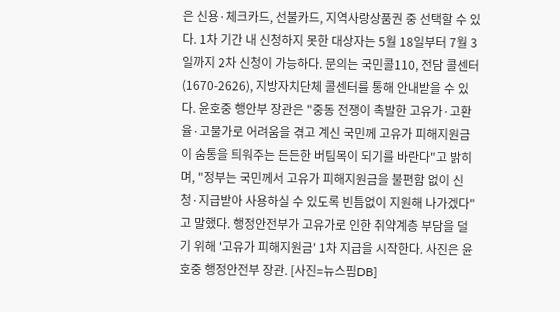은 신용·체크카드, 선불카드, 지역사랑상품권 중 선택할 수 있다. 1차 기간 내 신청하지 못한 대상자는 5월 18일부터 7월 3일까지 2차 신청이 가능하다. 문의는 국민콜110, 전담 콜센터(1670-2626), 지방자치단체 콜센터를 통해 안내받을 수 있다. 윤호중 행안부 장관은 "중동 전쟁이 촉발한 고유가·고환율·고물가로 어려움을 겪고 계신 국민께 고유가 피해지원금이 숨통을 틔워주는 든든한 버팀목이 되기를 바란다"고 밝히며, "정부는 국민께서 고유가 피해지원금을 불편함 없이 신청·지급받아 사용하실 수 있도록 빈틈없이 지원해 나가겠다"고 말했다. 행정안전부가 고유가로 인한 취약계층 부담을 덜기 위해 '고유가 피해지원금' 1차 지급을 시작한다. 사진은 윤호중 행정안전부 장관. [사진=뉴스핌DB]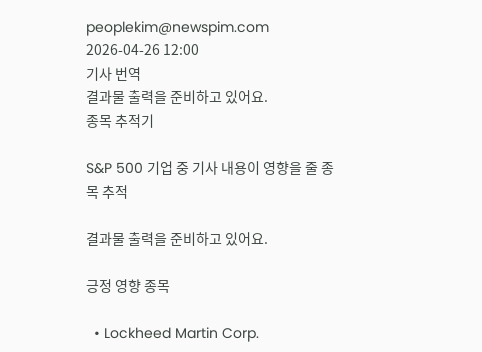peoplekim@newspim.com 2026-04-26 12:00
기사 번역
결과물 출력을 준비하고 있어요.
종목 추적기

S&P 500 기업 중 기사 내용이 영향을 줄 종목 추적

결과물 출력을 준비하고 있어요.

긍정 영향 종목

  • Lockheed Martin Corp.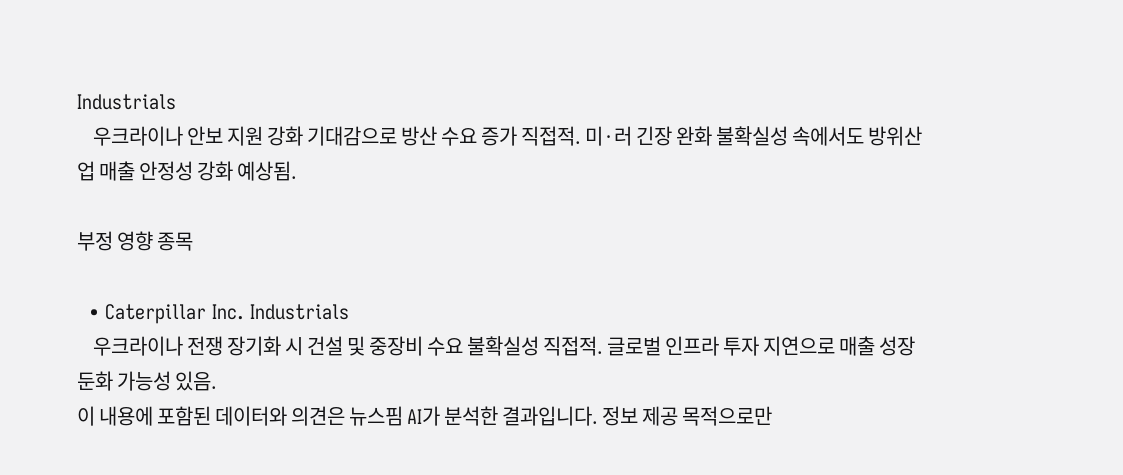Industrials
    우크라이나 안보 지원 강화 기대감으로 방산 수요 증가 직접적. 미·러 긴장 완화 불확실성 속에서도 방위산업 매출 안정성 강화 예상됨.

부정 영향 종목

  • Caterpillar Inc. Industrials
    우크라이나 전쟁 장기화 시 건설 및 중장비 수요 불확실성 직접적. 글로벌 인프라 투자 지연으로 매출 성장 둔화 가능성 있음.
이 내용에 포함된 데이터와 의견은 뉴스핌 AI가 분석한 결과입니다. 정보 제공 목적으로만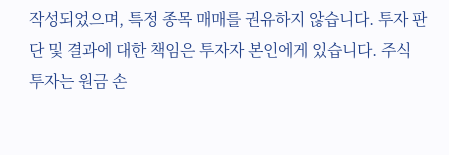작성되었으며, 특정 종목 매매를 권유하지 않습니다. 투자 판단 및 결과에 대한 책임은 투자자 본인에게 있습니다. 주식 투자는 원금 손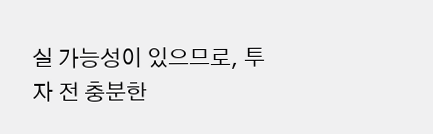실 가능성이 있으므로, 투자 전 충분한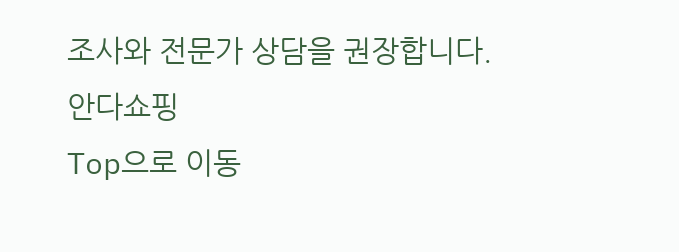조사와 전문가 상담을 권장합니다.
안다쇼핑
Top으로 이동